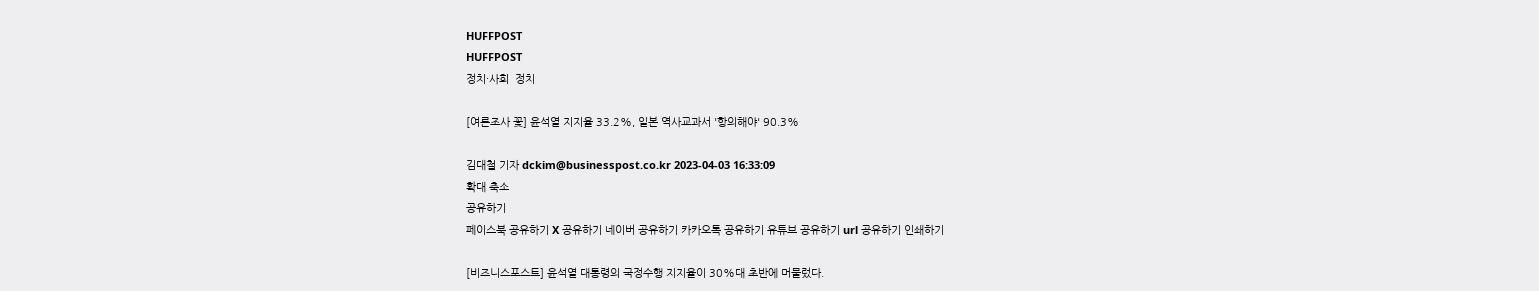HUFFPOST
HUFFPOST
정치·사회  정치

[여론조사 꽃] 윤석열 지지율 33.2%, 일본 역사교과서 '항의해야' 90.3%

김대철 기자 dckim@businesspost.co.kr 2023-04-03 16:33:09
확대 축소
공유하기
페이스북 공유하기 X 공유하기 네이버 공유하기 카카오톡 공유하기 유튜브 공유하기 url 공유하기 인쇄하기

[비즈니스포스트] 윤석열 대통령의 국정수행 지지율이 30%대 초반에 머물렀다.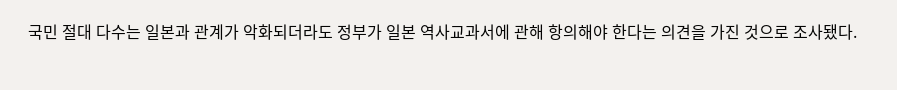국민 절대 다수는 일본과 관계가 악화되더라도 정부가 일본 역사교과서에 관해 항의해야 한다는 의견을 가진 것으로 조사됐다.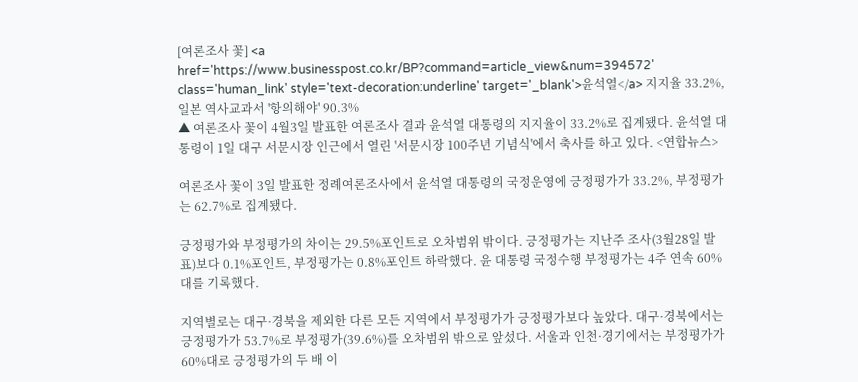[여론조사 꽃] <a href='https://www.businesspost.co.kr/BP?command=article_view&num=394572' class='human_link' style='text-decoration:underline' target='_blank'>윤석열</a> 지지율 33.2%, 일본 역사교과서 '항의해야' 90.3%
▲ 여론조사 꽃이 4월3일 발표한 여론조사 결과 윤석열 대통령의 지지율이 33.2%로 집계됐다. 윤석열 대통령이 1일 대구 서문시장 인근에서 열린 '서문시장 100주년 기념식'에서 축사를 하고 있다. <연합뉴스>

여론조사 꽃이 3일 발표한 정례여론조사에서 윤석열 대통령의 국정운영에 긍정평가가 33.2%, 부정평가는 62.7%로 집계됐다.

긍정평가와 부정평가의 차이는 29.5%포인트로 오차범위 밖이다. 긍정평가는 지난주 조사(3월28일 발표)보다 0.1%포인트, 부정평가는 0.8%포인트 하락했다. 윤 대통령 국정수행 부정평가는 4주 연속 60%대를 기록했다.

지역별로는 대구·경북을 제외한 다른 모든 지역에서 부정평가가 긍정평가보다 높았다. 대구·경북에서는 긍정평가가 53.7%로 부정평가(39.6%)를 오차범위 밖으로 앞섰다. 서울과 인천·경기에서는 부정평가가 60%대로 긍정평가의 두 배 이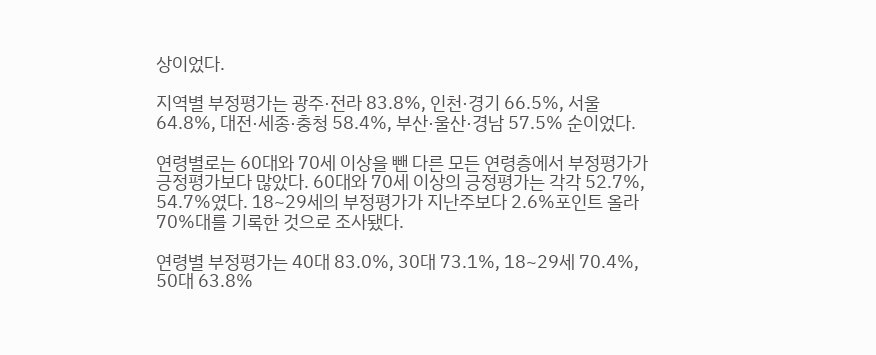상이었다.

지역별 부정평가는 광주·전라 83.8%, 인천·경기 66.5%, 서울 64.8%, 대전·세종·충청 58.4%, 부산·울산·경남 57.5% 순이었다.

연령별로는 60대와 70세 이상을 뺀 다른 모든 연령층에서 부정평가가 긍정평가보다 많았다. 60대와 70세 이상의 긍정평가는 각각 52.7%, 54.7%였다. 18~29세의 부정평가가 지난주보다 2.6%포인트 올라 70%대를 기록한 것으로 조사됐다.

연령별 부정평가는 40대 83.0%, 30대 73.1%, 18~29세 70.4%, 50대 63.8%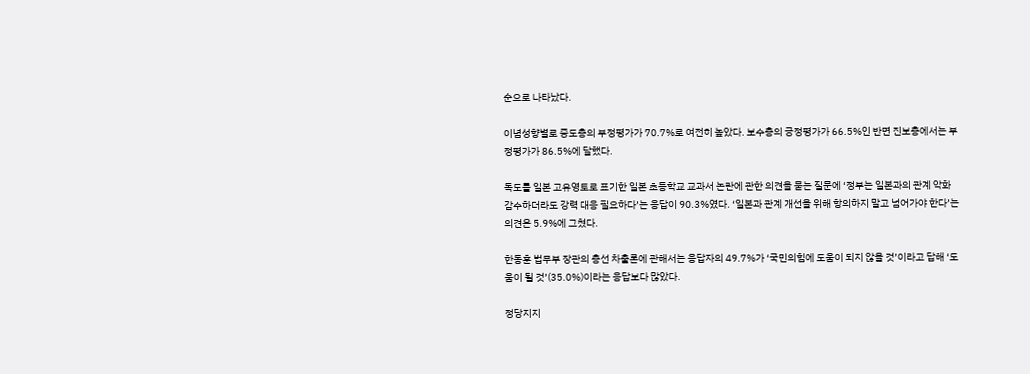순으로 나타났다.

이념성향별로 중도층의 부정평가가 70.7%로 여전히 높았다. 보수층의 긍정평가가 66.5%인 반면 진보층에서는 부정평가가 86.5%에 달했다.

독도를 일본 고유영토로 표기한 일본 초등학교 교과서 논란에 관한 의견을 묻는 질문에 ‘정부는 일본과의 관계 악화 감수하더라도 강력 대응 필요하다’는 응답이 90.3%였다. ‘일본과 관계 개선을 위해 항의하지 말고 넘어가야 한다’는 의견은 5.9%에 그쳤다.

한동훈 법무부 장관의 총선 차출론에 관해서는 응답자의 49.7%가 ‘국민의힘에 도움이 되지 않을 것’이라고 답해 ‘도움이 될 것’(35.0%)이라는 응답보다 많았다.

정당지지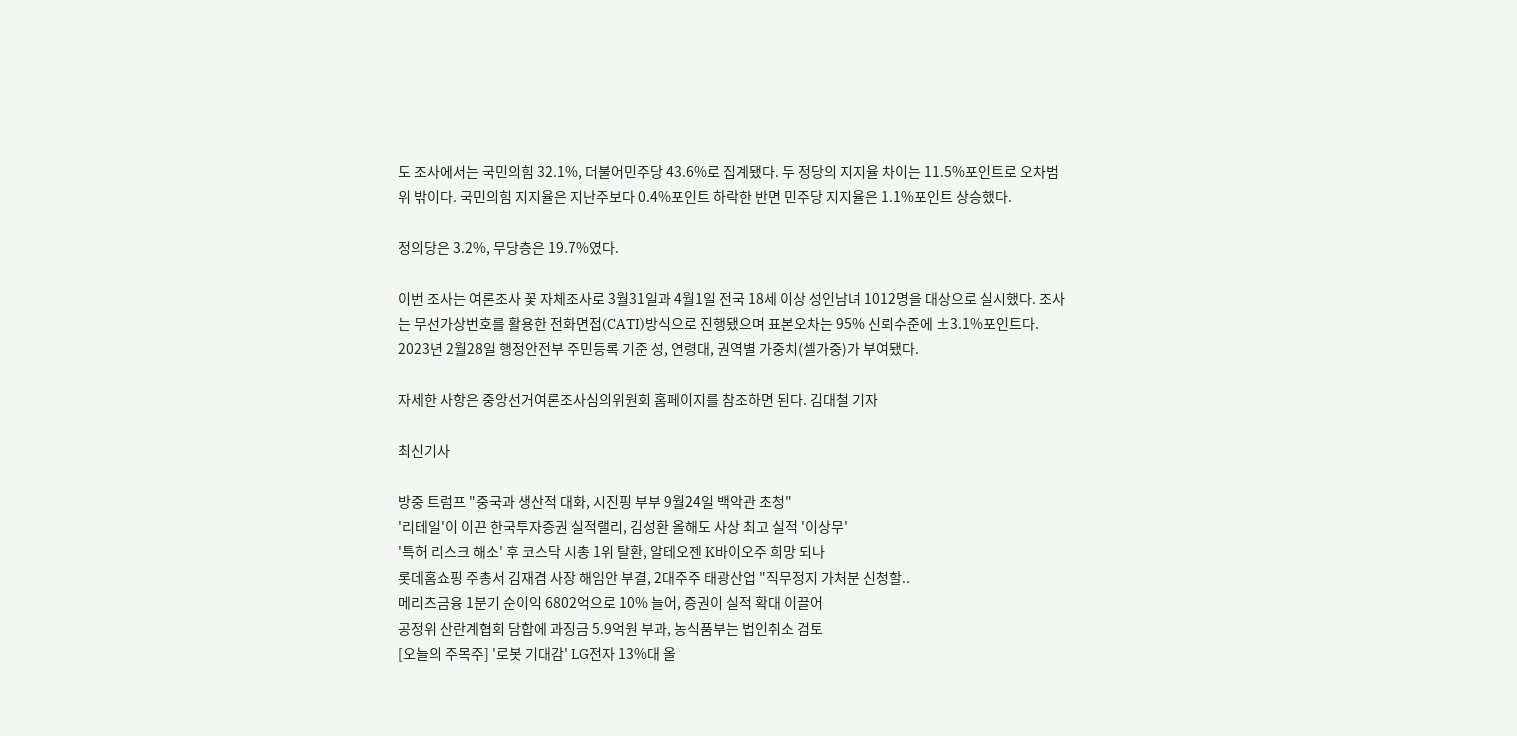도 조사에서는 국민의힘 32.1%, 더불어민주당 43.6%로 집계됐다. 두 정당의 지지율 차이는 11.5%포인트로 오차범위 밖이다. 국민의힘 지지율은 지난주보다 0.4%포인트 하락한 반면 민주당 지지율은 1.1%포인트 상승했다.

정의당은 3.2%, 무당층은 19.7%였다.

이번 조사는 여론조사 꽃 자체조사로 3월31일과 4월1일 전국 18세 이상 성인남녀 1012명을 대상으로 실시했다. 조사는 무선가상번호를 활용한 전화면접(CATI)방식으로 진행됐으며 표본오차는 95% 신뢰수준에 ±3.1%포인트다. 2023년 2월28일 행정안전부 주민등록 기준 성, 연령대, 권역별 가중치(셀가중)가 부여됐다.

자세한 사항은 중앙선거여론조사심의위원회 홈페이지를 참조하면 된다. 김대철 기자

최신기사

방중 트럼프 "중국과 생산적 대화, 시진핑 부부 9월24일 백악관 초청"
'리테일'이 이끈 한국투자증권 실적랠리, 김성환 올해도 사상 최고 실적 '이상무'
'특허 리스크 해소' 후 코스닥 시총 1위 탈환, 알테오젠 K바이오주 희망 되나
롯데홈쇼핑 주총서 김재겸 사장 해임안 부결, 2대주주 태광산업 "직무정지 가처분 신청할..
메리츠금융 1분기 순이익 6802억으로 10% 늘어, 증권이 실적 확대 이끌어
공정위 산란계협회 담합에 과징금 5.9억원 부과, 농식품부는 법인취소 검토
[오늘의 주목주] '로봇 기대감' LG전자 13%대 올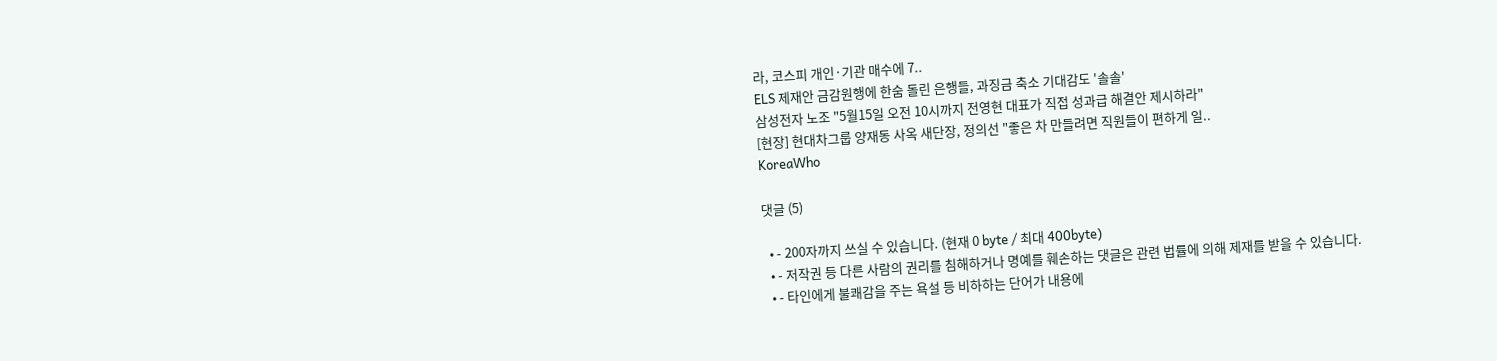라, 코스피 개인·기관 매수에 7..
ELS 제재안 금감원행에 한숨 돌린 은행들, 과징금 축소 기대감도 '솔솔'
삼성전자 노조 "5월15일 오전 10시까지 전영현 대표가 직접 성과급 해결안 제시하라"
[현장] 현대차그룹 양재동 사옥 새단장, 정의선 "좋은 차 만들려면 직원들이 편하게 일..
KoreaWho

댓글 (5)

  • - 200자까지 쓰실 수 있습니다. (현재 0 byte / 최대 400byte)
  • - 저작권 등 다른 사람의 권리를 침해하거나 명예를 훼손하는 댓글은 관련 법률에 의해 제재를 받을 수 있습니다.
  • - 타인에게 불쾌감을 주는 욕설 등 비하하는 단어가 내용에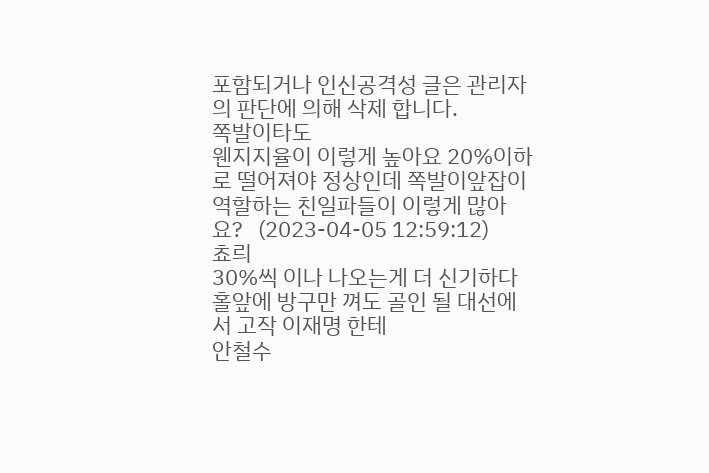포함되거나 인신공격성 글은 관리자의 판단에 의해 삭제 합니다.
쪽발이타도
웬지지율이 이렇게 높아요 20%이하로 떨어져야 정상인데 쪽발이앞잡이역할하는 친일파들이 이렇게 많아요?   (2023-04-05 12:59:12)
쵸릐
30%씩 이나 나오는게 더 신기하다
홀앞에 방구만 껴도 골인 될 대선에서 고작 이재명 한테
안철수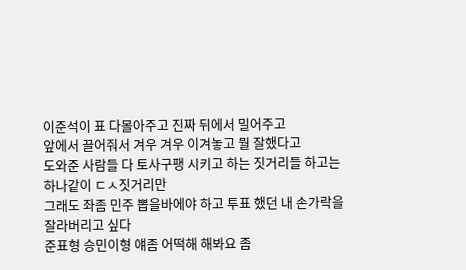이준석이 표 다몰아주고 진짜 뒤에서 밀어주고
앞에서 끌어줘서 겨우 겨우 이겨놓고 뭘 잘했다고
도와준 사람들 다 토사구팽 시키고 하는 짓거리들 하고는
하나같이 ㄷㅅ짓거리만
그래도 좌좀 민주 뽑을바에야 하고 투표 했던 내 손가락을
잘라버리고 싶다
준표형 승민이형 얘좀 어떡해 해봐요 좀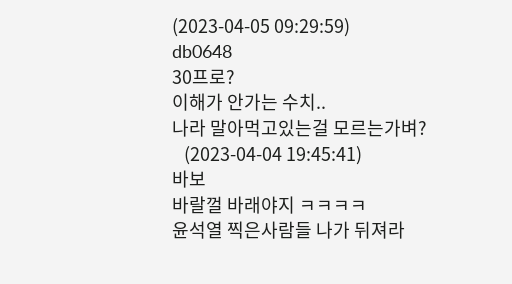(2023-04-05 09:29:59)
db0648
30프로?
이해가 안가는 수치..
나라 말아먹고있는걸 모르는가벼?
   (2023-04-04 19:45:41)
바보
바랄껄 바래야지 ㅋㅋㅋㅋ
윤석열 찍은사람들 나가 뒤져라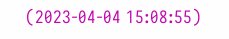(2023-04-04 15:08:55)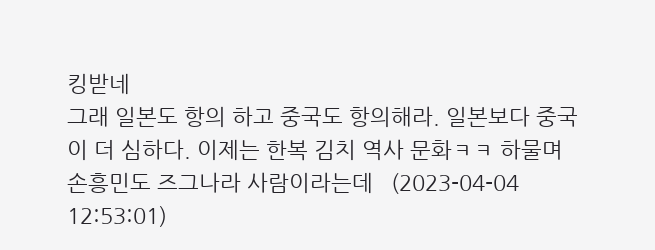킹받네
그래 일본도 항의 하고 중국도 항의해라. 일본보다 중국이 더 심하다. 이제는 한복 김치 역사 문화ㅋㅋ 하물며 손흥민도 즈그나라 사람이라는데   (2023-04-04 12:53:01)